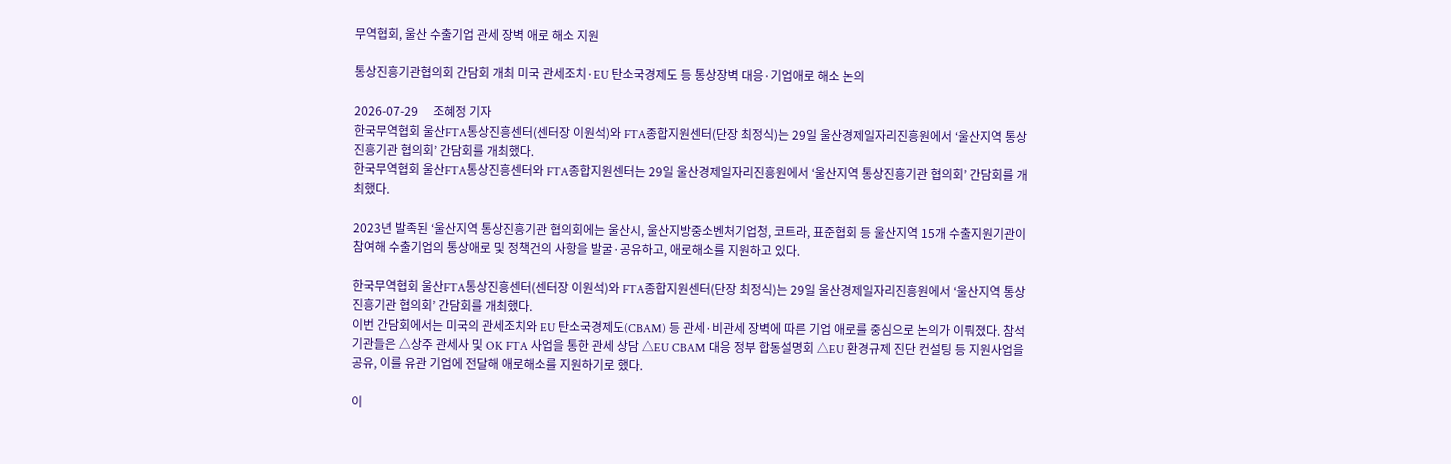무역협회, 울산 수출기업 관세 장벽 애로 해소 지원

통상진흥기관협의회 간담회 개최 미국 관세조치·EU 탄소국경제도 등 통상장벽 대응·기업애로 해소 논의

2026-07-29     조혜정 기자
한국무역협회 울산FTA통상진흥센터(센터장 이원석)와 FTA종합지원센터(단장 최정식)는 29일 울산경제일자리진흥원에서 ‘울산지역 통상진흥기관 협의회’ 간담회를 개최했다.
한국무역협회 울산FTA통상진흥센터와 FTA종합지원센터는 29일 울산경제일자리진흥원에서 ‘울산지역 통상진흥기관 협의회’ 간담회를 개최했다.

2023년 발족된 ‘울산지역 통상진흥기관 협의회에는 울산시, 울산지방중소벤처기업청, 코트라, 표준협회 등 울산지역 15개 수출지원기관이 참여해 수출기업의 통상애로 및 정책건의 사항을 발굴·공유하고, 애로해소를 지원하고 있다.

한국무역협회 울산FTA통상진흥센터(센터장 이원석)와 FTA종합지원센터(단장 최정식)는 29일 울산경제일자리진흥원에서 ‘울산지역 통상진흥기관 협의회’ 간담회를 개최했다.
이번 간담회에서는 미국의 관세조치와 EU 탄소국경제도(CBAM) 등 관세·비관세 장벽에 따른 기업 애로를 중심으로 논의가 이뤄졌다. 참석 기관들은 △상주 관세사 및 OK FTA 사업을 통한 관세 상담 △EU CBAM 대응 정부 합동설명회 △EU 환경규제 진단 컨설팅 등 지원사업을 공유, 이를 유관 기업에 전달해 애로해소를 지원하기로 했다.

이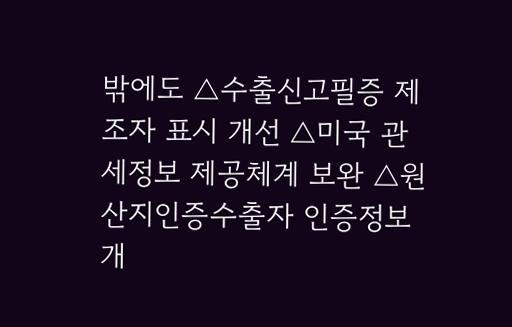밖에도 △수출신고필증 제조자 표시 개선 △미국 관세정보 제공체계 보완 △원산지인증수출자 인증정보 개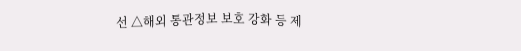선 △해외 통관정보 보호 강화 등 제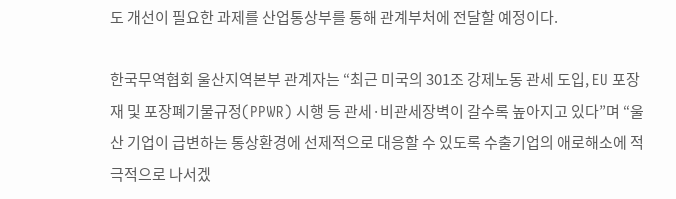도 개선이 필요한 과제를 산업통상부를 통해 관계부처에 전달할 예정이다.

한국무역협회 울산지역본부 관계자는 “최근 미국의 301조 강제노동 관세 도입, EU 포장재 및 포장폐기물규정(PPWR) 시행 등 관세·비관세장벽이 갈수록 높아지고 있다”며 “울산 기업이 급변하는 통상환경에 선제적으로 대응할 수 있도록 수출기업의 애로해소에 적극적으로 나서겠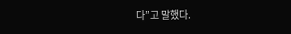다”고 말했다.